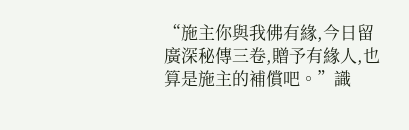“施主你與我佛有緣,今日留廣深秘傳三卷,贈予有緣人,也算是施主的補償吧。”識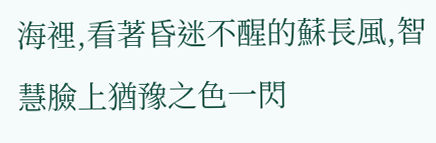海裡,看著昏迷不醒的蘇長風,智慧臉上猶豫之色一閃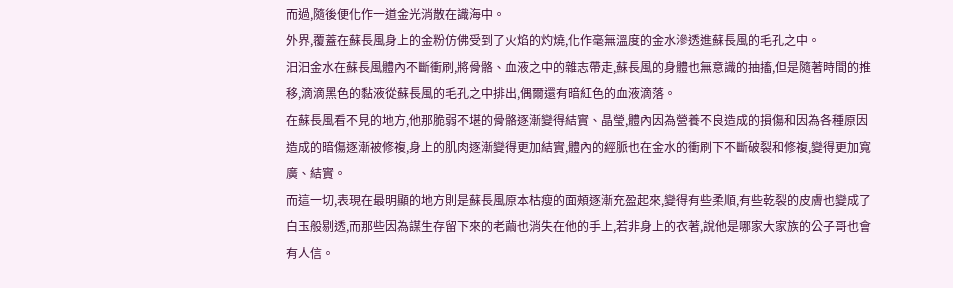而過,隨後便化作一道金光消散在識海中。
外界,覆蓋在蘇長風身上的金粉仿佛受到了火焰的灼燒,化作毫無溫度的金水滲透進蘇長風的毛孔之中。
汩汩金水在蘇長風體內不斷衝刷,將骨骼、血液之中的雜志帶走,蘇長風的身體也無意識的抽搐,但是隨著時間的推移,滴滴黑色的黏液從蘇長風的毛孔之中排出,偶爾還有暗紅色的血液滴落。
在蘇長風看不見的地方,他那脆弱不堪的骨骼逐漸變得結實、晶瑩,體內因為營養不良造成的損傷和因為各種原因造成的暗傷逐漸被修複,身上的肌肉逐漸變得更加結實,體內的經脈也在金水的衝刷下不斷破裂和修複,變得更加寬廣、結實。
而這一切,表現在最明顯的地方則是蘇長風原本枯瘦的面頰逐漸充盈起來,變得有些柔順,有些乾裂的皮膚也變成了白玉般剔透,而那些因為謀生存留下來的老繭也消失在他的手上,若非身上的衣著,說他是哪家大家族的公子哥也會有人信。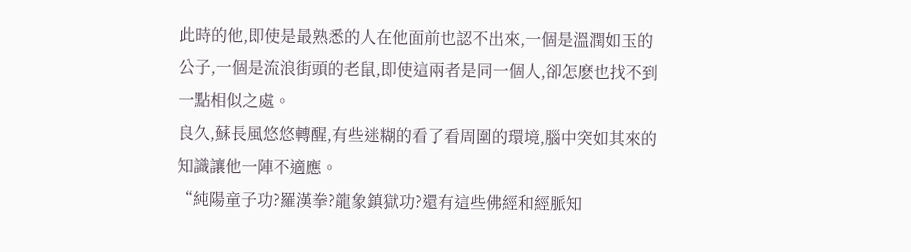此時的他,即使是最熟悉的人在他面前也認不出來,一個是溫潤如玉的公子,一個是流浪街頭的老鼠,即使這兩者是同一個人,卻怎麽也找不到一點相似之處。
良久,蘇長風悠悠轉醒,有些迷糊的看了看周圍的環境,腦中突如其來的知識讓他一陣不適應。
“純陽童子功?羅漢拳?龍象鎮獄功?還有這些佛經和經脈知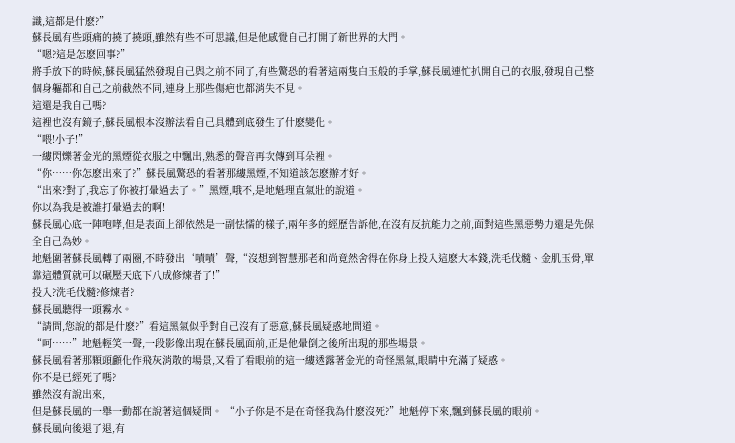識,這都是什麽?”
蘇長風有些頭痛的撓了撓頭,雖然有些不可思議,但是他感覺自己打開了新世界的大門。
“嗯?這是怎麽回事?”
將手放下的時候,蘇長風猛然發現自己與之前不同了,有些驚恐的看著這兩隻白玉般的手掌,蘇長風連忙扒開自己的衣服,發現自己整個身軀都和自己之前截然不同,連身上那些傷疤也都消失不見。
這還是我自己嗎?
這裡也沒有鏡子,蘇長風根本沒辦法看自己具體到底發生了什麽變化。
“喂!小子!”
一縷閃爍著金光的黑煙從衣服之中飄出,熟悉的聲音再次傳到耳朵裡。
“你……你怎麽出來了?”蘇長風驚恐的看著那縷黑煙,不知道該怎麽辦才好。
“出來?對了,我忘了你被打暈過去了。”黑煙,哦不,是地魁理直氣壯的說道。
你以為我是被誰打暈過去的啊!
蘇長風心底一陣咆哮,但是表面上卻依然是一副怯懦的樣子,兩年多的經歷告訴他,在沒有反抗能力之前,面對這些黑惡勢力還是先保全自己為妙。
地魁圍著蘇長風轉了兩圈,不時發出‘嘖嘖’聲,“沒想到智慧那老和尚竟然舍得在你身上投入這麽大本錢,洗毛伐髓、金肌玉骨,單靠這體質就可以碾壓天底下八成修煉者了!”
投入?洗毛伐髓?修煉者?
蘇長風聽得一頭霧水。
“請問,您說的都是什麽?”看這黑氣似乎對自己沒有了惡意,蘇長風疑惑地問道。
“呵……”地魁輕笑一聲,一段影像出現在蘇長風面前,正是他暈倒之後所出現的那些場景。
蘇長風看著那顆頭顱化作飛灰消散的場景,又看了看眼前的這一縷透露著金光的奇怪黑氣,眼睛中充滿了疑惑。
你不是已經死了嗎?
雖然沒有說出來,
但是蘇長風的一舉一動都在說著這個疑問。 “小子你是不是在奇怪我為什麽沒死?”地魁停下來,飄到蘇長風的眼前。
蘇長風向後退了退,有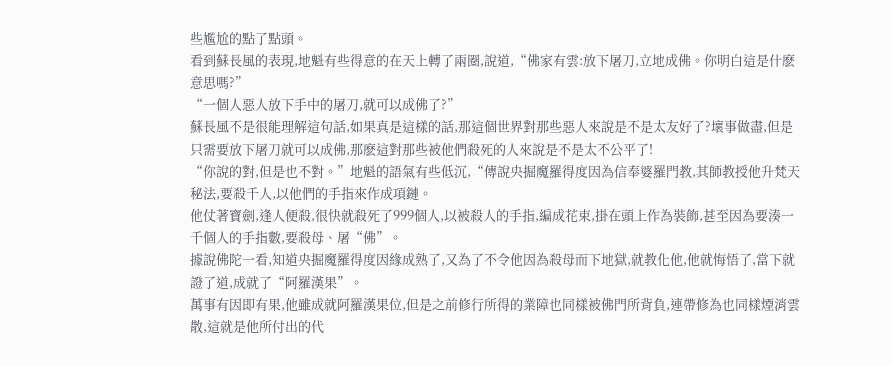些尷尬的點了點頭。
看到蘇長風的表現,地魁有些得意的在天上轉了兩圈,說道,“佛家有雲:放下屠刀,立地成佛。你明白這是什麽意思嗎?”
“一個人惡人放下手中的屠刀,就可以成佛了?”
蘇長風不是很能理解這句話,如果真是這樣的話,那這個世界對那些惡人來說是不是太友好了?壞事做盡,但是只需要放下屠刀就可以成佛,那麽這對那些被他們殺死的人來說是不是太不公平了!
“你說的對,但是也不對。”地魁的語氣有些低沉,“傳說央掘魔羅得度因為信奉婆羅門教,其師教授他升梵天秘法,要殺千人,以他們的手指來作成項鏈。
他仗著寶劍,逢人便殺,很快就殺死了999個人,以被殺人的手指,編成花束,掛在頭上作為裝飾,甚至因為要湊一千個人的手指數,要殺母、屠“佛”。
據說佛陀一看,知道央掘魔羅得度因緣成熟了,又為了不令他因為殺母而下地獄,就教化他,他就悔悟了,當下就證了道,成就了“阿羅漢果”。
萬事有因即有果,他雖成就阿羅漢果位,但是之前修行所得的業障也同樣被佛門所背負,連帶修為也同樣煙消雲散,這就是他所付出的代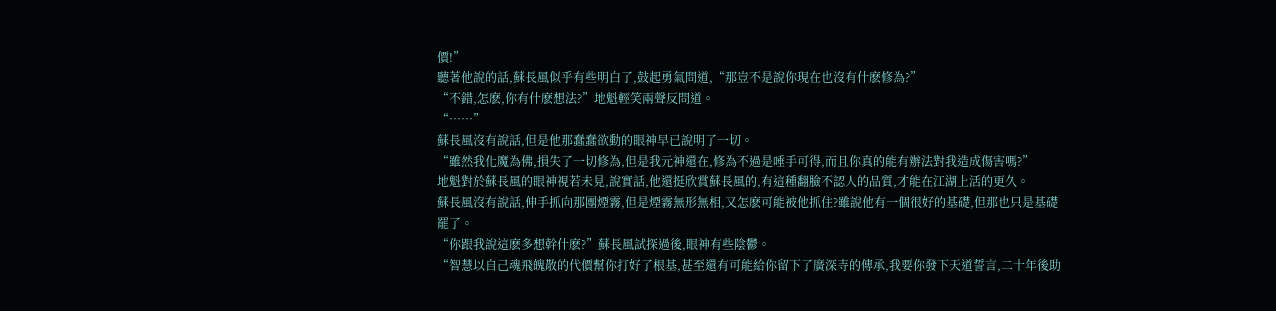價!”
聽著他說的話,蘇長風似乎有些明白了,鼓起勇氣問道,“那豈不是說你現在也沒有什麽修為?”
“不錯,怎麽,你有什麽想法?”地魁輕笑兩聲反問道。
“……”
蘇長風沒有說話,但是他那蠢蠢欲動的眼神早已說明了一切。
“雖然我化魔為佛,損失了一切修為,但是我元神還在,修為不過是唾手可得,而且你真的能有辦法對我造成傷害嗎?”
地魁對於蘇長風的眼神視若未見,說實話,他還挺欣賞蘇長風的,有這種翻臉不認人的品質,才能在江湖上活的更久。
蘇長風沒有說話,伸手抓向那團煙霧,但是煙霧無形無相,又怎麽可能被他抓住?雖說他有一個很好的基礎,但那也只是基礎罷了。
“你跟我說這麽多想幹什麽?”蘇長風試探過後,眼神有些陰鬱。
“智慧以自己魂飛魄散的代價幫你打好了根基,甚至還有可能給你留下了廣深寺的傳承,我要你發下天道誓言,二十年後助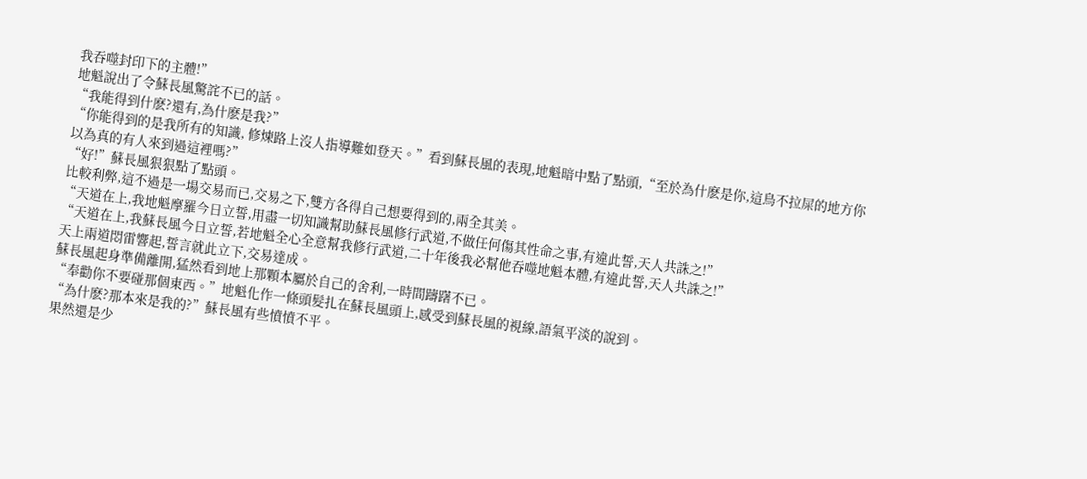我吞噬封印下的主體!”
地魁說出了令蘇長風驚詫不已的話。
“我能得到什麽?還有,為什麽是我?”
“你能得到的是我所有的知識, 修煉路上沒人指導難如登天。”看到蘇長風的表現,地魁暗中點了點頭,“至於為什麽是你,這鳥不拉屎的地方你以為真的有人來到過這裡嗎?”
“好!”蘇長風狠狠點了點頭。
比較利弊,這不過是一場交易而已,交易之下,雙方各得自己想要得到的,兩全其美。
“天道在上,我地魁摩羅今日立誓,用盡一切知識幫助蘇長風修行武道,不做任何傷其性命之事,有違此誓,天人共誅之!”
“天道在上,我蘇長風今日立誓,若地魁全心全意幫我修行武道,二十年後我必幫他吞噬地魁本體,有違此誓,天人共誅之!”
天上兩道悶雷響起,誓言就此立下,交易達成。
蘇長風起身準備離開,猛然看到地上那顆本屬於自己的舍利,一時間躊躇不已。
“奉勸你不要碰那個東西。”地魁化作一條頭髮扎在蘇長風頭上,感受到蘇長風的視線,語氣平淡的說到。
“為什麽?那本來是我的?”蘇長風有些憤憤不平。
果然還是少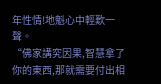年性情!地魁心中輕歎一聲。
“佛家講究因果,智慧拿了你的東西,那就需要付出相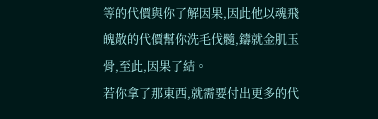等的代價與你了解因果,因此他以魂飛魄散的代價幫你洗毛伐髓,鑄就金肌玉骨,至此,因果了結。
若你拿了那東西,就需要付出更多的代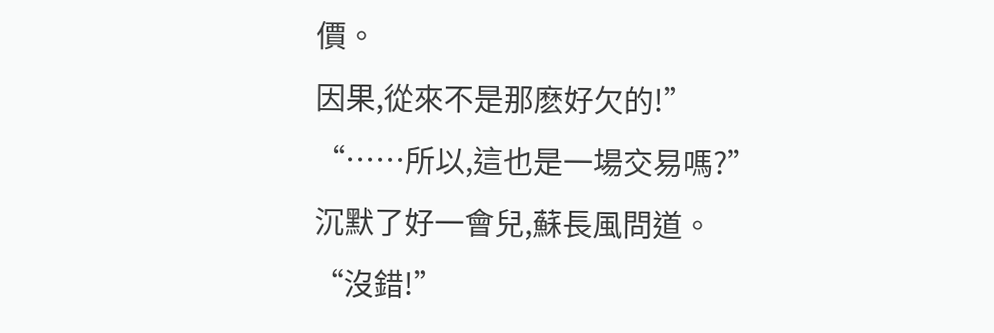價。
因果,從來不是那麽好欠的!”
“……所以,這也是一場交易嗎?”
沉默了好一會兒,蘇長風問道。
“沒錯!”